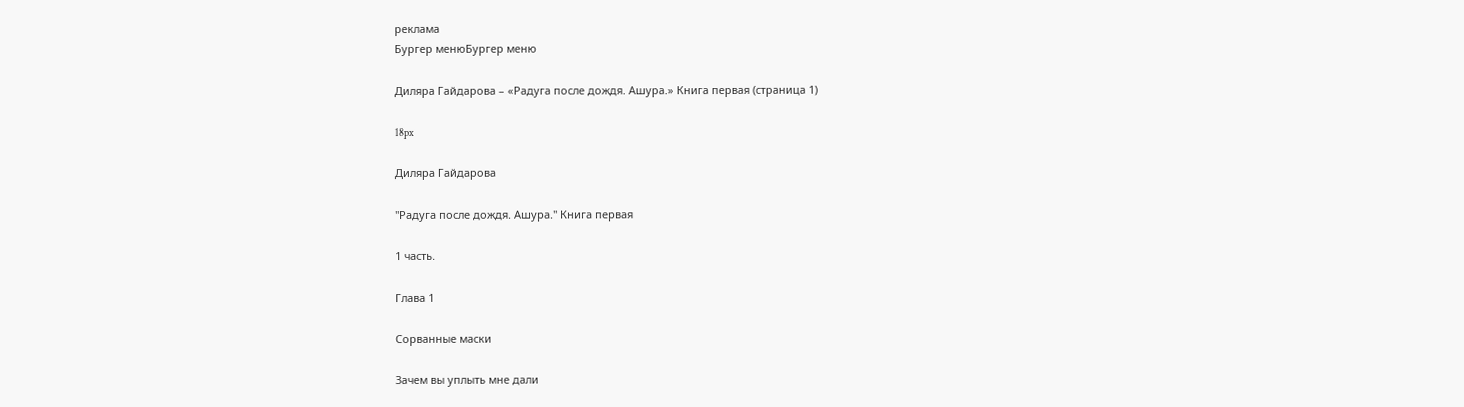реклама
Бургер менюБургер меню

Диляра Гайдарова – «Радуга после дождя. Ашура.» Книга первая (страница 1)

18px

Диляра Гайдарова

"Радуга после дождя. Ашура." Книга первая

1 часть.

Глава 1

Сорванные маски

Зачем вы уплыть мне дали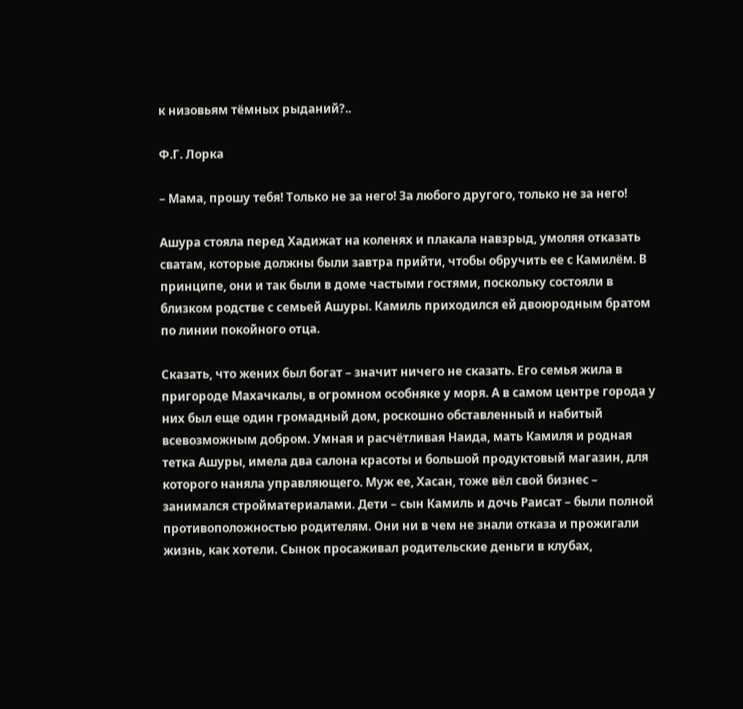к низовьям тёмных рыданий?..

Ф.Г. Лорка

– Мама, прошу тебя! Только не за него! За любого другого, только не за него!

Ашура стояла перед Хадижат на коленях и плакала навзрыд, умоляя отказать сватам, которые должны были завтра прийти, чтобы обручить ее с Камилём. В принципе, они и так были в доме частыми гостями, поскольку состояли в близком родстве с семьей Ашуры. Камиль приходился ей двоюродным братом по линии покойного отца.

Сказать, что жених был богат – значит ничего не сказать. Его семья жила в пригороде Махачкалы, в огромном особняке у моря. А в самом центре города у них был еще один громадный дом, роскошно обставленный и набитый всевозможным добром. Умная и расчётливая Наида, мать Камиля и родная тетка Ашуры, имела два салона красоты и большой продуктовый магазин, для которого наняла управляющего. Муж ее, Хасан, тоже вёл свой бизнес – занимался стройматериалами. Дети – сын Камиль и дочь Раисат – были полной противоположностью родителям. Они ни в чем не знали отказа и прожигали жизнь, как хотели. Сынок просаживал родительские деньги в клубах,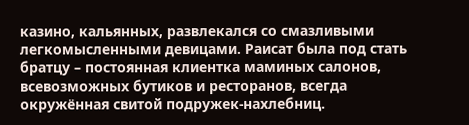казино, кальянных, развлекался со смазливыми легкомысленными девицами. Раисат была под стать братцу – постоянная клиентка маминых салонов, всевозможных бутиков и ресторанов, всегда окружённая свитой подружек-нахлебниц.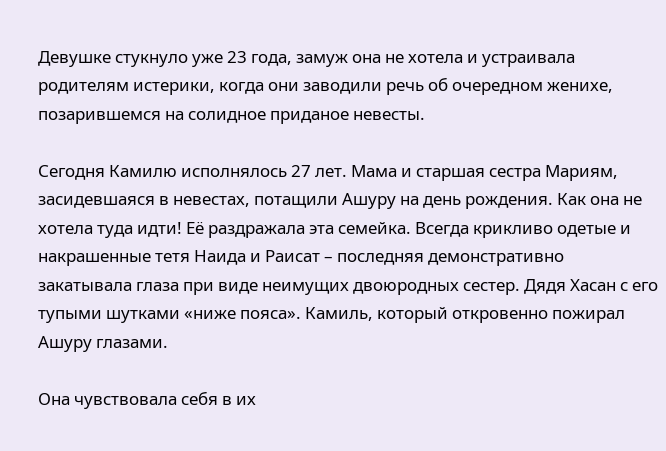Девушке стукнуло уже 23 года, замуж она не хотела и устраивала родителям истерики, когда они заводили речь об очередном женихе, позарившемся на солидное приданое невесты.

Сегодня Камилю исполнялось 27 лет. Мама и старшая сестра Мариям, засидевшаяся в невестах, потащили Ашуру на день рождения. Как она не хотела туда идти! Её раздражала эта семейка. Всегда крикливо одетые и накрашенные тетя Наида и Раисат – последняя демонстративно закатывала глаза при виде неимущих двоюродных сестер. Дядя Хасан с его тупыми шутками «ниже пояса». Камиль, который откровенно пожирал Ашуру глазами.

Она чувствовала себя в их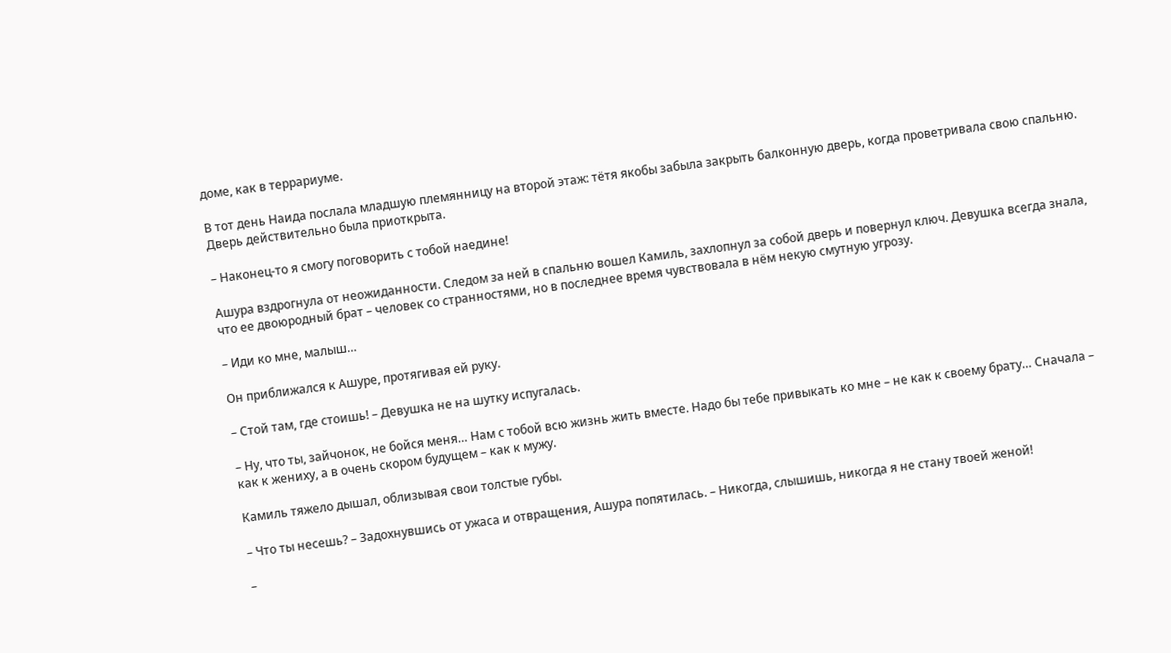доме, как в террариуме.

В тот день Наида послала младшую племянницу на второй этаж: тётя якобы забыла закрыть балконную дверь, когда проветривала свою спальню. Дверь действительно была приоткрыта.

– Наконец-то я смогу поговорить с тобой наедине!

Ашура вздрогнула от неожиданности. Следом за ней в спальню вошел Камиль, захлопнул за собой дверь и повернул ключ. Девушка всегда знала, что ее двоюродный брат – человек со странностями, но в последнее время чувствовала в нём некую смутную угрозу.

– Иди ко мне, малыш…

Он приближался к Ашуре, протягивая ей руку.

– Стой там, где стоишь! – Девушка не на шутку испугалась.

– Ну, что ты, зайчонок, не бойся меня… Нам с тобой всю жизнь жить вместе. Надо бы тебе привыкать ко мне – не как к своему брату… Сначала – как к жениху, а в очень скором будущем – как к мужу.

Камиль тяжело дышал, облизывая свои толстые губы.

– Что ты несешь? – Задохнувшись от ужаса и отвращения, Ашура попятилась. – Никогда, слышишь, никогда я не стану твоей женой!

–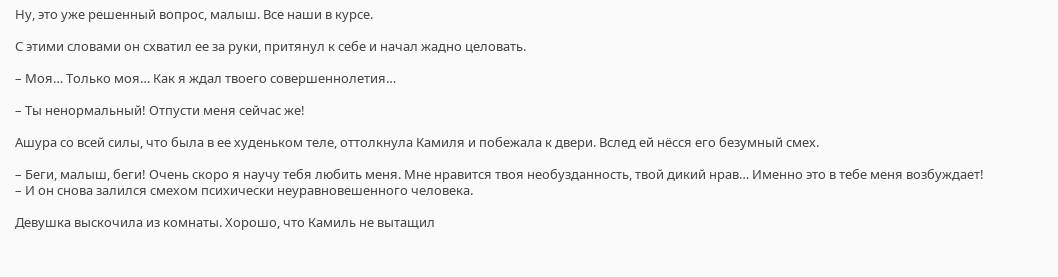Ну, это уже решенный вопрос, малыш. Все наши в курсе.

С этими словами он схватил ее за руки, притянул к себе и начал жадно целовать.

– Моя… Только моя… Как я ждал твоего совершеннолетия…

– Ты ненормальный! Отпусти меня сейчас же!

Ашура со всей силы, что была в ее худеньком теле, оттолкнула Камиля и побежала к двери. Вслед ей нёсся его безумный смех.

– Беги, малыш, беги! Очень скоро я научу тебя любить меня. Мне нравится твоя необузданность, твой дикий нрав… Именно это в тебе меня возбуждает! – И он снова залился смехом психически неуравновешенного человека.

Девушка выскочила из комнаты. Хорошо, что Камиль не вытащил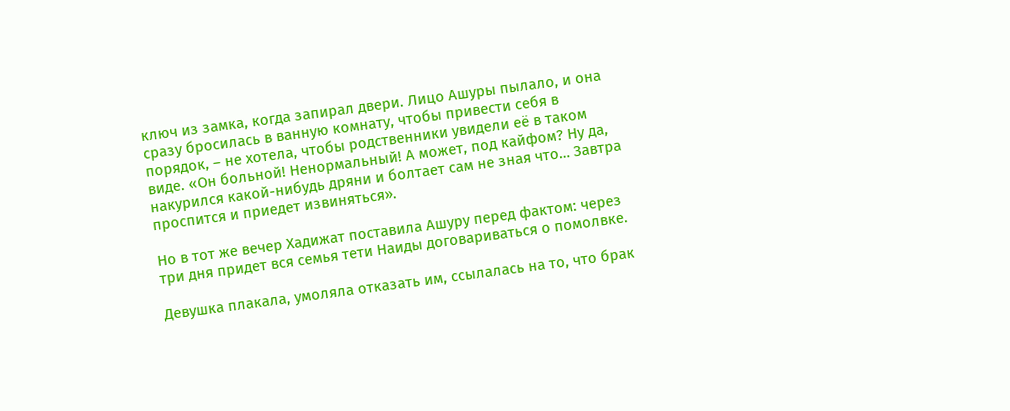ключ из замка, когда запирал двери. Лицо Ашуры пылало, и она сразу бросилась в ванную комнату, чтобы привести себя в порядок, – не хотела, чтобы родственники увидели её в таком виде. «Он больной! Ненормальный! А может, под кайфом? Ну да, накурился какой-нибудь дряни и болтает сам не зная что… Завтра проспится и приедет извиняться».

Но в тот же вечер Хадижат поставила Ашуру перед фактом: через три дня придет вся семья тети Наиды договариваться о помолвке.

Девушка плакала, умоляла отказать им, ссылалась на то, что брак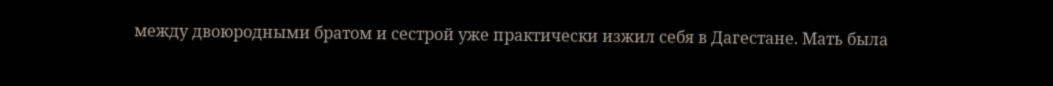между двоюродными братом и сестрой уже практически изжил себя в Дагестане. Мать была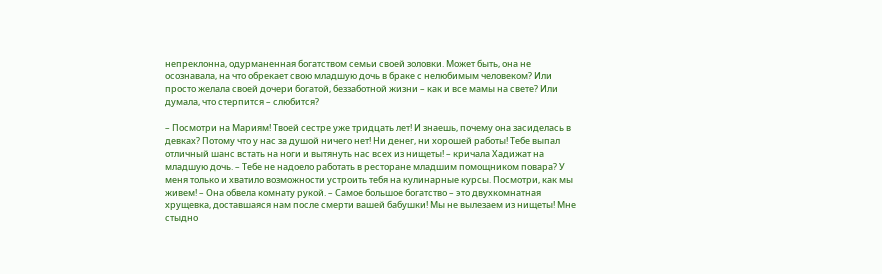непреклонна, одурманенная богатством семьи своей золовки. Может быть, она не осознавала, на что обрекает свою младшую дочь в браке с нелюбимым человеком? Или просто желала своей дочери богатой, беззаботной жизни – как и все мамы на свете? Или думала, что стерпится – слюбится?

– Посмотри на Мариям! Твоей сестре уже тридцать лет! И знаешь, почему она засиделась в девках? Потому что у нас за душой ничего нет! Ни денег, ни хорошей работы! Тебе выпал отличный шанс встать на ноги и вытянуть нас всех из нищеты! – кричала Хадижат на младшую дочь. – Тебе не надоело работать в ресторане младшим помощником повара? У меня только и хватило возможности устроить тебя на кулинарные курсы. Посмотри, как мы живем! – Она обвела комнату рукой. – Самое большое богатство – это двухкомнатная хрущевка, доставшаяся нам после смерти вашей бабушки! Мы не вылезаем из нищеты! Мне стыдно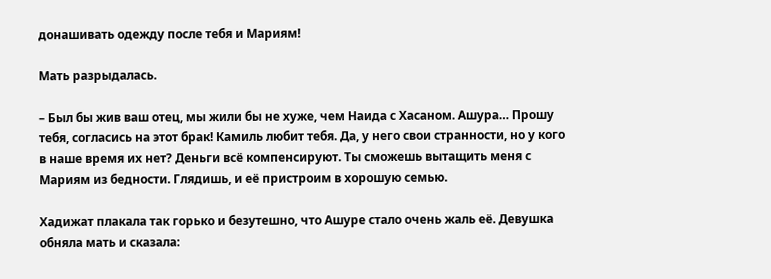донашивать одежду после тебя и Мариям!

Мать разрыдалась.

– Был бы жив ваш отец, мы жили бы не хуже, чем Наида с Хасаном. Ашура… Прошу тебя, согласись на этот брак! Камиль любит тебя. Да, у него свои странности, но у кого в наше время их нет? Деньги всё компенсируют. Ты сможешь вытащить меня с Мариям из бедности. Глядишь, и её пристроим в хорошую семью.

Хадижат плакала так горько и безутешно, что Ашуре стало очень жаль её. Девушка обняла мать и сказала: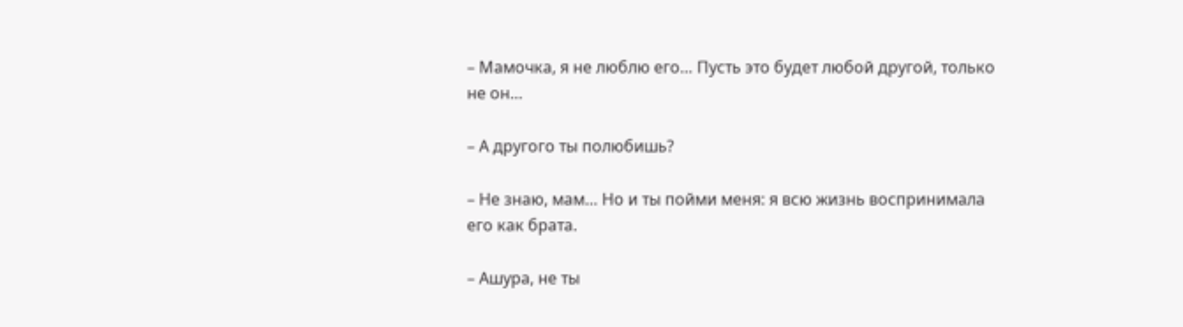– Мамочка, я не люблю его… Пусть это будет любой другой, только не он…

– А другого ты полюбишь?

– Не знаю, мам… Но и ты пойми меня: я всю жизнь воспринимала его как брата.

– Ашура, не ты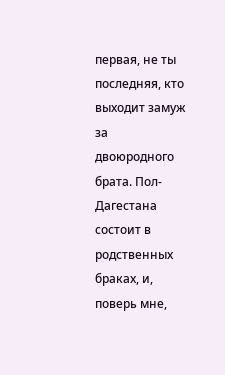первая, не ты последняя, кто выходит замуж за двоюродного брата. Пол-Дагестана состоит в родственных браках, и, поверь мне,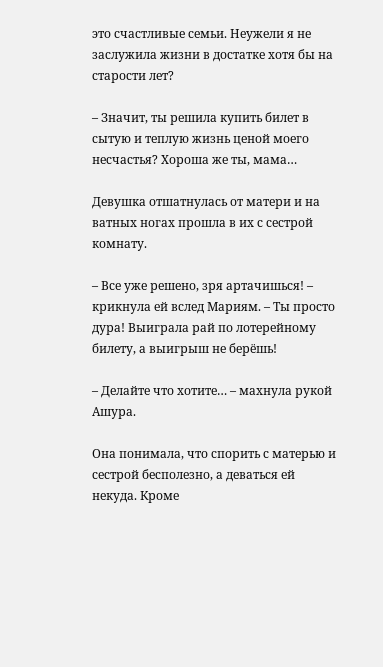это счастливые семьи. Неужели я не заслужила жизни в достатке хотя бы на старости лет?

– Значит, ты решила купить билет в сытую и теплую жизнь ценой моего несчастья? Хороша же ты, мама…

Девушка отшатнулась от матери и на ватных ногах прошла в их с сестрой комнату.

– Все уже решено, зря артачишься! – крикнула ей вслед Мариям. – Ты просто дура! Выиграла рай по лотерейному билету, а выигрыш не берёшь!

– Делайте что хотите… – махнула рукой Ашура.

Она понимала, что спорить с матерью и сестрой бесполезно, а деваться ей некуда. Кроме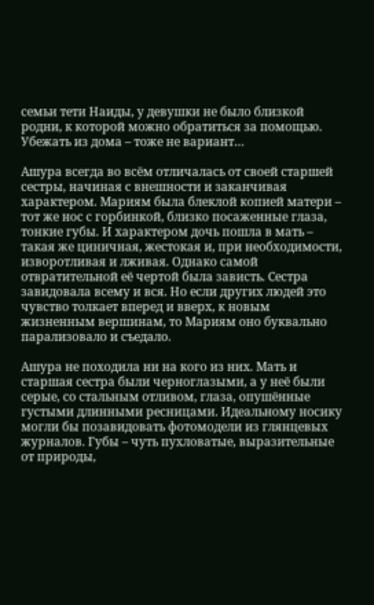семьи тети Наиды, у девушки не было близкой родни, к которой можно обратиться за помощью. Убежать из дома – тоже не вариант…

Ашура всегда во всём отличалась от своей старшей сестры, начиная с внешности и заканчивая характером. Мариям была блеклой копией матери – тот же нос с горбинкой, близко посаженные глаза, тонкие губы. И характером дочь пошла в мать – такая же циничная, жестокая и, при необходимости, изворотливая и лживая. Однако самой отвратительной её чертой была зависть. Сестра завидовала всему и вся. Но если других людей это чувство толкает вперед и вверх, к новым жизненным вершинам, то Мариям оно буквально парализовало и съедало.

Ашура не походила ни на кого из них. Мать и старшая сестра были черноглазыми, а у неё были серые, со стальным отливом, глаза, опушённые густыми длинными ресницами. Идеальному носику могли бы позавидовать фотомодели из глянцевых журналов. Губы – чуть пухловатые, выразительные от природы,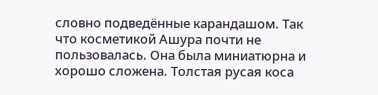словно подведённые карандашом. Так что косметикой Ашура почти не пользовалась. Она была миниатюрна и хорошо сложена. Толстая русая коса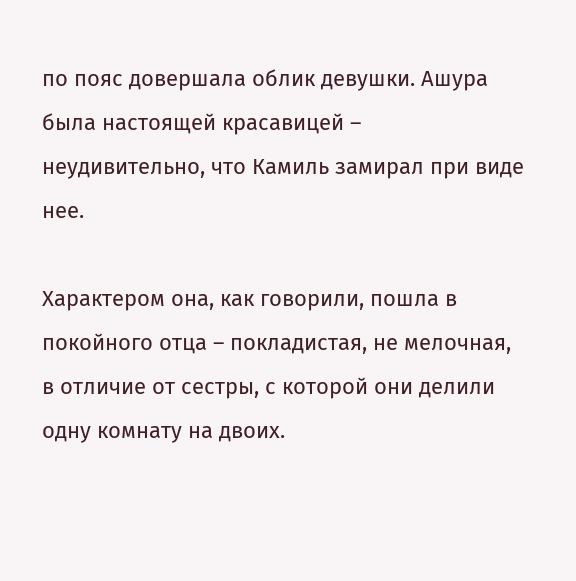по пояс довершала облик девушки. Ашура была настоящей красавицей – неудивительно, что Камиль замирал при виде нее.

Характером она, как говорили, пошла в покойного отца – покладистая, не мелочная, в отличие от сестры, с которой они делили одну комнату на двоих.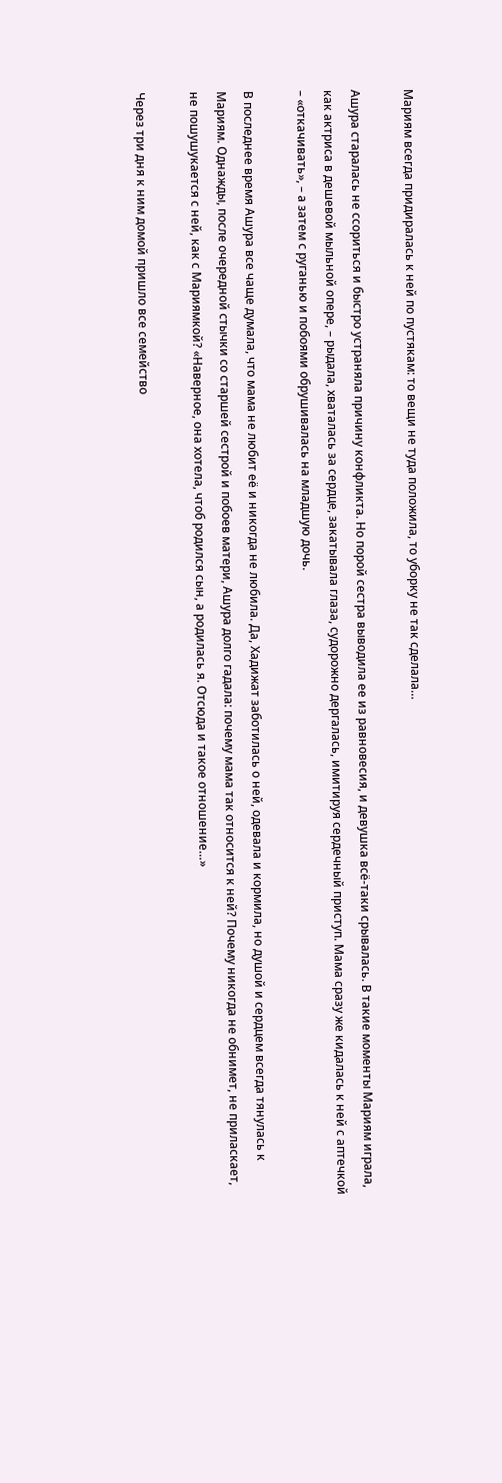Мариям всегда придиралась к ней по пустякам: то вещи не туда положила, то уборку не так сделала…

Ашура старалась не ссориться и быстро устраняла причину конфликта. Но порой сестра выводила ее из равновесия, и девушка всё-таки срывалась. В такие моменты Мариям играла, как актриса в дешевой мыльной опере, – рыдала, хваталась за сердце, закатывала глаза, судорожно дергалась, имитируя сердечный приступ. Мама сразу же кидалась к ней с аптечкой – «откачивать», – а затем с руганью и побоями обрушивалась на младшую дочь.

В последнее время Ашура все чаще думала, что мама не любит её и никогда не любила. Да, Хадижат заботилась о ней, одевала и кормила, но душой и сердцем всегда тянулась к Мариям. Однажды, после очередной стычки со старшей сестрой и побоев матери, Ашура долго гадала: почему мама так относится к ней? Почему никогда не обнимет, не приласкает, не пошушукается с ней, как с Мариямкой? «Наверное, она хотела, чтоб родился сын, а родилась я. Отсюда и такое отношение…»

Через три дня к ним домой пришло все семейство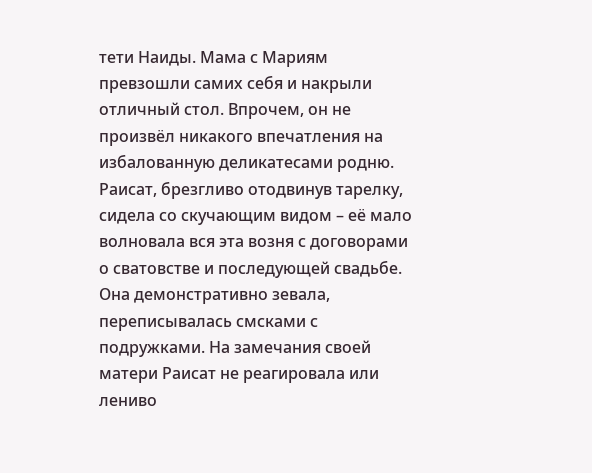тети Наиды. Мама с Мариям превзошли самих себя и накрыли отличный стол. Впрочем, он не произвёл никакого впечатления на избалованную деликатесами родню. Раисат, брезгливо отодвинув тарелку, сидела со скучающим видом – её мало волновала вся эта возня с договорами о сватовстве и последующей свадьбе. Она демонстративно зевала, переписывалась смсками с подружками. На замечания своей матери Раисат не реагировала или лениво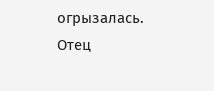огрызалась. Отец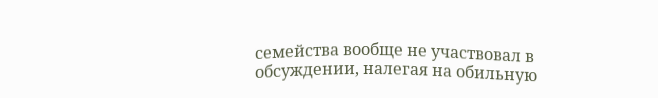семейства вообще не участвовал в обсуждении, налегая на обильную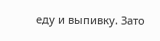еду и выпивку. Зато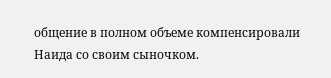общение в полном объеме компенсировали Наида со своим сыночком.